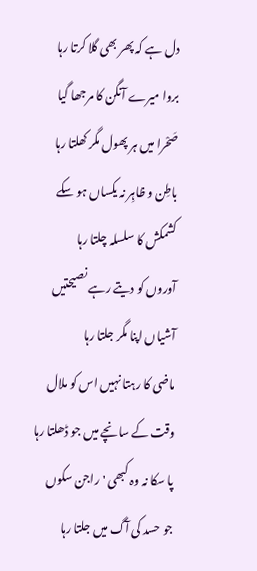دل ہے کہ پھر بھی گلا کرتا رہا
بروا میرے آنگن کا مرجھا گیا
صَحْرا میں ہر پھول مگر کھلتا رہا
باطِن و ظاہِر نہ یکساں ہو سکے
کشمکش کا سلسلہ چلتا رہا
آوروں کو دیتے رہے نصیحتیں
آشیاں اپنا مگر جلتا رہا
ماضی کا رہتا نہیں اس کو ملال
وقت کے سانچے میں جو ڈھلتا رہا
پا سکا نہ وہ کبھی 'راجن سکوں
جو حسد کی آگ میں جلتا رہا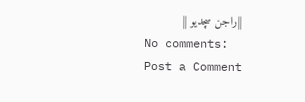||راجن سچدیو ||
No comments:
Post a Comment